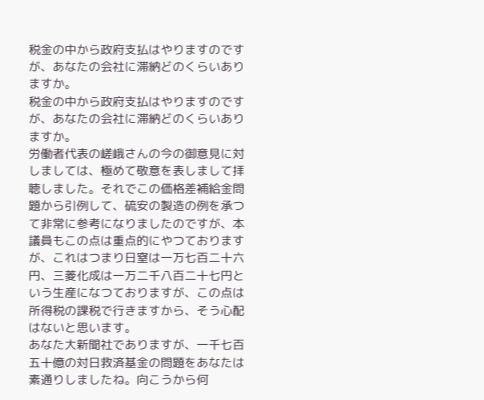税金の中から政府支払はやりますのですが、あなたの会社に滞納どのくらいありますか。
税金の中から政府支払はやりますのですが、あなたの会社に滞納どのくらいありますか。
労働者代表の嵯峨さんの今の御意見に対しましては、極めて敬意を表しまして拝聴しました。それでこの価格差補給金問題から引例して、硫安の製造の例を承つて非常に参考になりましたのですが、本議員もこの点は重点的にやつておりますが、これはつまり日窒は一万七百二十六円、三菱化成は一万二千八百二十七円という生産になつておりますが、この点は所得税の課税で行きますから、そう心配はないと思います。
あなた大新聞社でありますが、一千七百五十億の対日救済基金の問題をあなたは素通りしましたね。向こうから何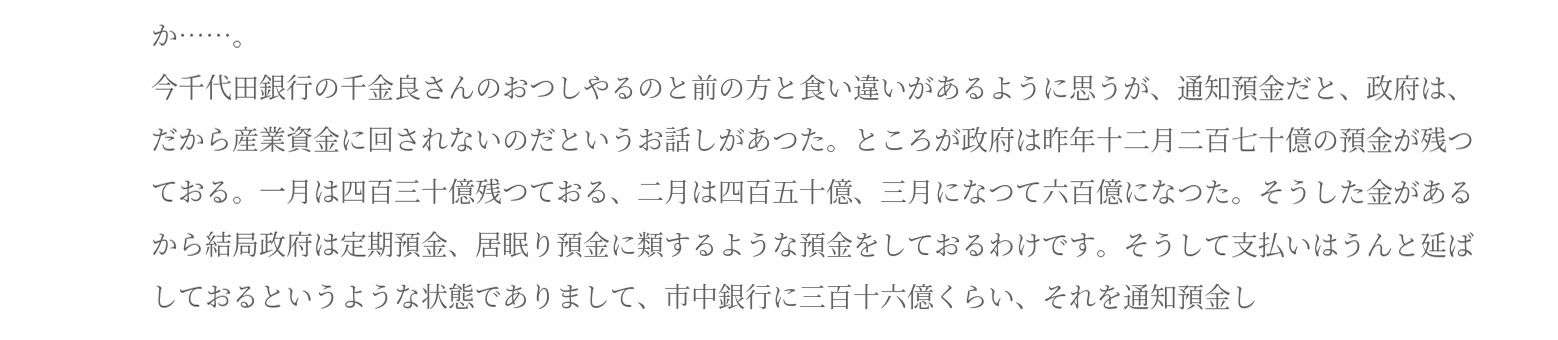か……。
今千代田銀行の千金良さんのおつしやるのと前の方と食い違いがあるように思うが、通知預金だと、政府は、だから産業資金に回されないのだというお話しがあつた。ところが政府は昨年十二月二百七十億の預金が残つておる。一月は四百三十億残つておる、二月は四百五十億、三月になつて六百億になつた。そうした金があるから結局政府は定期預金、居眠り預金に類するような預金をしておるわけです。そうして支払いはうんと延ばしておるというような状態でありまして、市中銀行に三百十六億くらい、それを通知預金し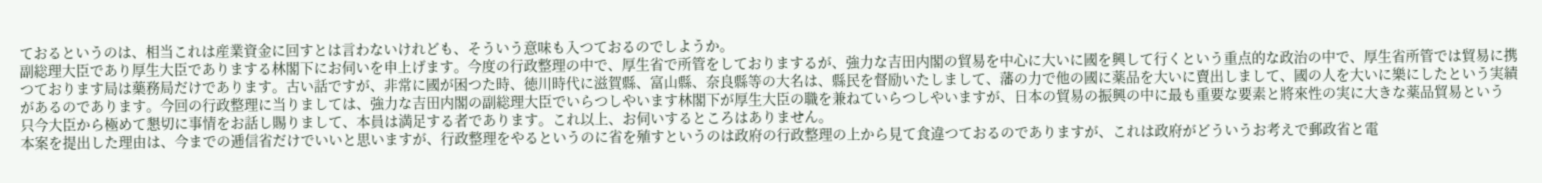ておるというのは、相当これは産業資金に回すとは言わないけれども、そういう意味も入つておるのでしようか。
副総理大臣であり厚生大臣でありまする林閣下にお伺いを申上げます。今度の行政整理の中で、厚生省で所管をしておりまするが、強力な吉田内閣の貿易を中心に大いに國を興して行くという重点的な政治の中で、厚生省所管では貿易に携つております局は藥務局だけであります。古い話ですが、非常に國が困つた時、徳川時代に滋賀縣、富山縣、奈良縣等の大名は、縣民を督励いたしまして、藩の力で他の國に薬品を大いに賣出しまして、國の人を大いに樂にしたという実績があるのであります。今回の行政整理に当りましては、強力な吉田内閣の副総理大臣でいらつしやいます林閣下が厚生大臣の職を兼ねていらつしやいますが、日本の貿易の振興の中に最も重要な要素と將來性の実に大きな薬品貿易という
只今大臣から極めて懇切に事情をお話し賜りまして、本員は満足する者であります。これ以上、お伺いするところはありません。
本案を提出した理由は、今までの逓信省だけでいいと思いますが、行政整理をやるというのに省を殖すというのは政府の行政整理の上から見て食違つておるのでありますが、これは政府がどういうお考えで郵政省と電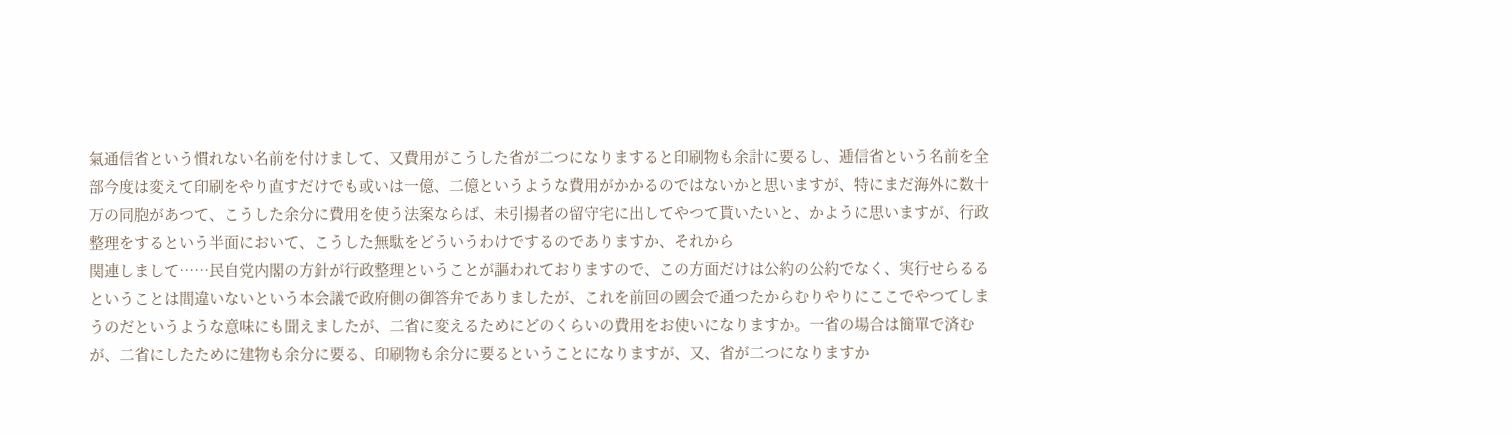氣通信省という慣れない名前を付けまして、又費用がこうした省が二つになりますると印刷物も余計に要るし、逓信省という名前を全部今度は変えて印刷をやり直すだけでも或いは一億、二億というような費用がかかるのではないかと思いますが、特にまだ海外に数十万の同胞があつて、こうした余分に費用を使う法案ならば、未引揚者の留守宅に出してやつて貰いたいと、かように思いますが、行政整理をするという半面において、こうした無駄をどういうわけでするのでありますか、それから
関連しまして……民自党内閣の方針が行政整理ということが謳われておりますので、この方面だけは公約の公約でなく、実行せらるるということは間違いないという本会議で政府側の御答弁でありましたが、これを前回の國会で通つたからむりやりにここでやつてしまうのだというような意味にも聞えましたが、二省に変えるためにどのくらいの費用をお使いになりますか。一省の場合は簡單で済むが、二省にしたために建物も余分に要る、印刷物も余分に要るということになりますが、又、省が二つになりますか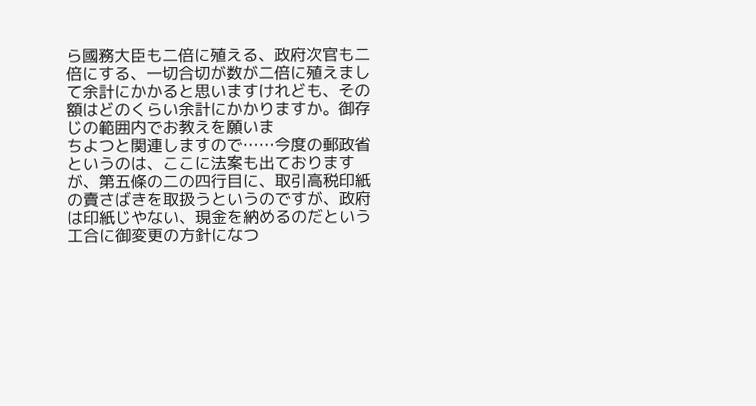ら國務大臣も二倍に殖える、政府次官も二倍にする、一切合切が数が二倍に殖えまして余計にかかると思いますけれども、その額はどのくらい余計にかかりますか。御存じの範囲内でお教えを願いま
ちよつと関連しますので……今度の郵政省というのは、ここに法案も出ておりますが、第五條の二の四行目に、取引高税印紙の賣さばきを取扱うというのですが、政府は印紙じやない、現金を納めるのだという工合に御変更の方針になつ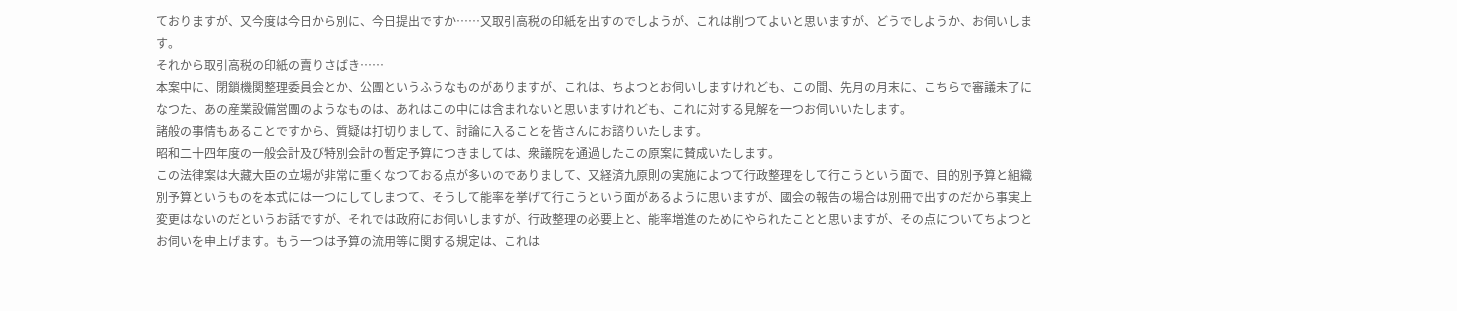ておりますが、又今度は今日から別に、今日提出ですか……又取引高税の印紙を出すのでしようが、これは削つてよいと思いますが、どうでしようか、お伺いします。
それから取引高税の印紙の賣りさばき……
本案中に、閉鎖機関整理委員会とか、公團というふうなものがありますが、これは、ちよつとお伺いしますけれども、この間、先月の月末に、こちらで審議未了になつた、あの産業設備営團のようなものは、あれはこの中には含まれないと思いますけれども、これに対する見解を一つお伺いいたします。
諸般の事情もあることですから、質疑は打切りまして、討論に入ることを皆さんにお諮りいたします。
昭和二十四年度の一般会計及び特別会計の暫定予算につきましては、衆議院を通過したこの原案に賛成いたします。
この法律案は大藏大臣の立場が非常に重くなつておる点が多いのでありまして、又経済九原則の実施によつて行政整理をして行こうという面で、目的別予算と組織別予算というものを本式には一つにしてしまつて、そうして能率を挙げて行こうという面があるように思いますが、國会の報告の場合は別冊で出すのだから事実上変更はないのだというお話ですが、それでは政府にお伺いしますが、行政整理の必要上と、能率増進のためにやられたことと思いますが、その点についてちよつとお伺いを申上げます。もう一つは予算の流用等に関する規定は、これは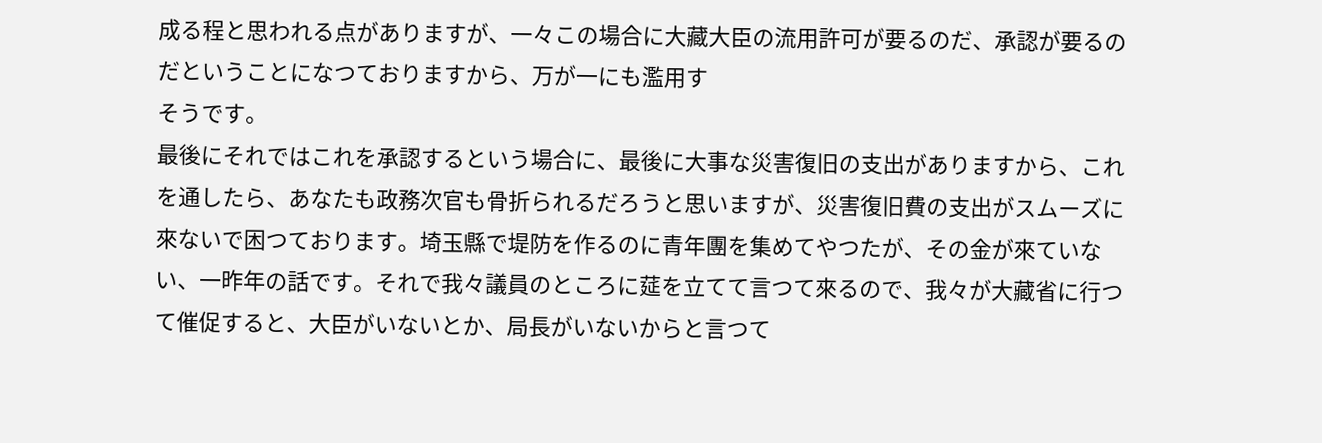成る程と思われる点がありますが、一々この場合に大藏大臣の流用許可が要るのだ、承認が要るのだということになつておりますから、万が一にも濫用す
そうです。
最後にそれではこれを承認するという場合に、最後に大事な災害復旧の支出がありますから、これを通したら、あなたも政務次官も骨折られるだろうと思いますが、災害復旧費の支出がスムーズに來ないで困つております。埼玉縣で堤防を作るのに青年團を集めてやつたが、その金が來ていない、一昨年の話です。それで我々議員のところに莚を立てて言つて來るので、我々が大藏省に行つて催促すると、大臣がいないとか、局長がいないからと言つて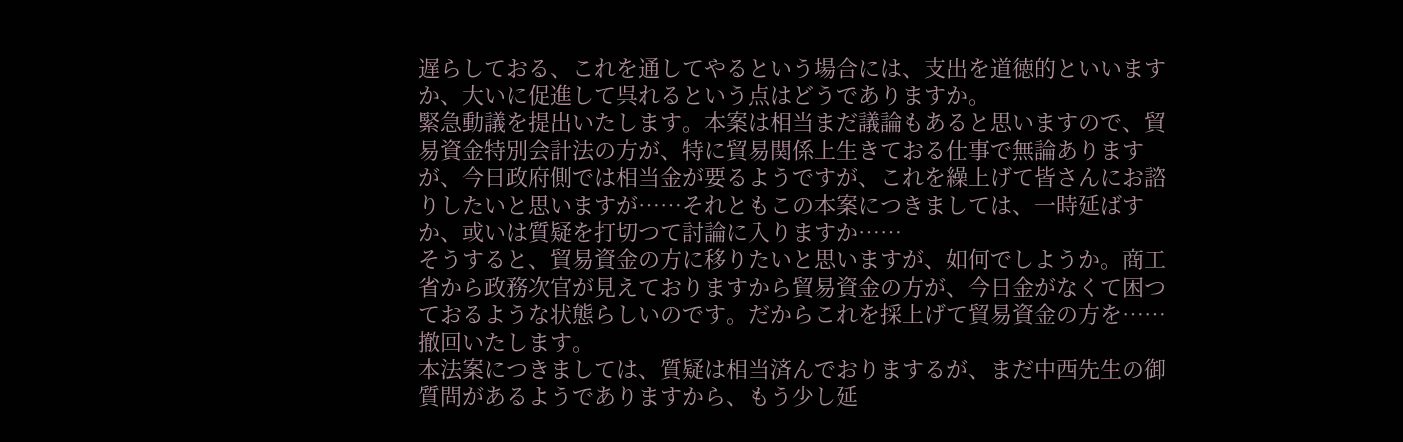遅らしておる、これを通してやるという場合には、支出を道徳的といいますか、大いに促進して呉れるという点はどうでありますか。
緊急動議を提出いたします。本案は相当まだ議論もあると思いますので、貿易資金特別会計法の方が、特に貿易関係上生きておる仕事で無論ありますが、今日政府側では相当金が要るようですが、これを繰上げて皆さんにお諮りしたいと思いますが……それともこの本案につきましては、一時延ばすか、或いは質疑を打切つて討論に入りますか……
そうすると、貿易資金の方に移りたいと思いますが、如何でしようか。商工省から政務次官が見えておりますから貿易資金の方が、今日金がなくて困つておるような状態らしいのです。だからこれを採上げて貿易資金の方を……
撤回いたします。
本法案につきましては、質疑は相当済んでおりまするが、まだ中西先生の御質問があるようでありますから、もう少し延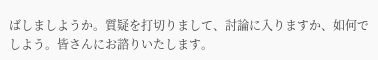ばしましようか。質疑を打切りまして、討論に入りますか、如何でしよう。皆さんにお諮りいたします。